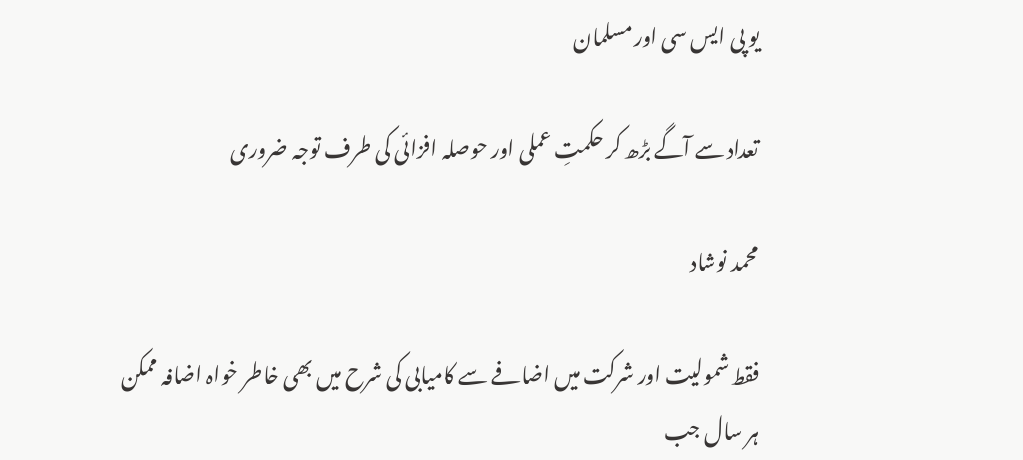یو پی ایس سی اور مسلمان

تعداد سے آگے بڑھ کر حکمتِ عملی اور حوصلہ افزائی کی طرف توجہ ضروری

محمد نوشاد

فقط شمولیت اور شرکت میں اضافے سے کامیابی کی شرح میں بھی خاطر خواہ اضافہ ممکن
ہر سال جب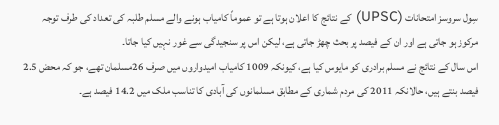سِول سروسز امتحانات (UPSC) کے نتائج کا اعلان ہوتا ہے تو عموماً کامیاب ہونے والے مسلم طلبہ کی تعداد کی طرف توجہ مرکوز ہو جاتی ہے اور ان کے فیصد پر بحث چھڑ جاتی ہے، لیکن اس پر سنجیدگی سے غور نہیں کیا جاتا۔
اس سال کے نتائج نے مسلم برادری کو مایوس کیا ہے، کیونکہ 1009 کامیاب امیدواروں میں صرف 26مسلمان تھے، جو کہ محض 2.5 فیصد بنتے ہیں، حالانکہ 2011 کی مردم شماری کے مطابق مسلمانوں کی آبادی کا تناسب ملک میں 14.2 فیصد ہے۔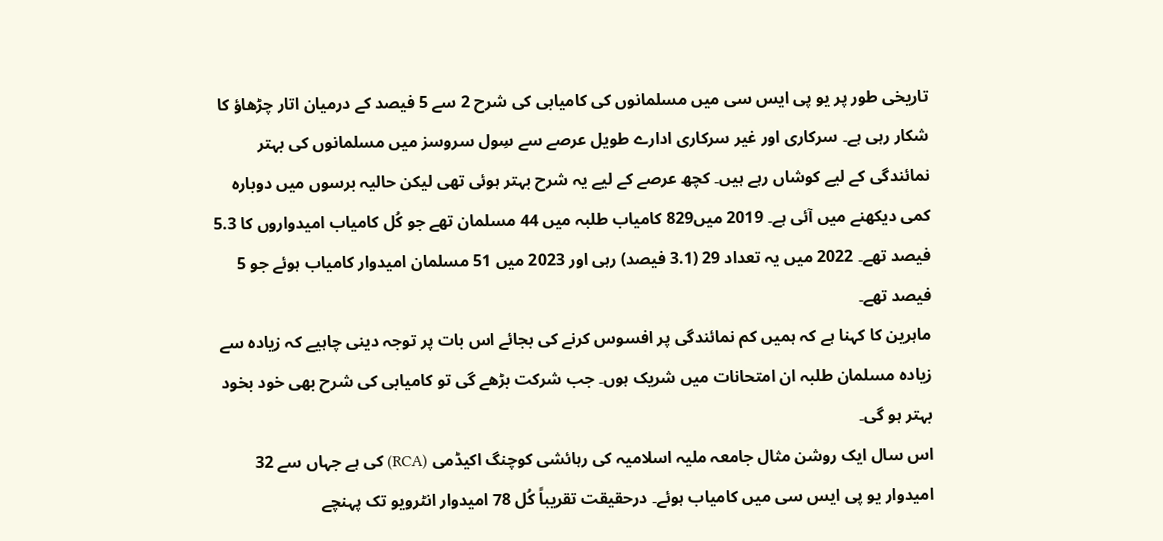تاریخی طور پر یو پی ایس سی میں مسلمانوں کی کامیابی کی شرح 2 سے 5 فیصد کے درمیان اتار چڑھاؤ کا شکار رہی ہے۔ سرکاری اور غیر سرکاری ادارے طویل عرصے سے سِول سروسز میں مسلمانوں کی بہتر نمائندگی کے لیے کوشاں رہے ہیں۔ کچھ عرصے کے لیے یہ شرح بہتر ہوئی تھی لیکن حالیہ برسوں میں دوبارہ کمی دیکھنے میں آئی ہے۔ 2019 میں829 کامیاب طلبہ میں 44 مسلمان تھے جو کُل کامیاب امیدواروں کا 5.3 فیصد تھے۔ 2022 میں یہ تعداد 29 (3.1 فیصد) رہی اور 2023 میں 51 مسلمان امیدوار کامیاب ہوئے جو 5 فیصد تھے۔
ماہرین کا کہنا ہے کہ ہمیں کم نمائندگی پر افسوس کرنے کی بجائے اس بات پر توجہ دینی چاہیے کہ زیادہ سے زیادہ مسلمان طلبہ ان امتحانات میں شریک ہوں۔ جب شرکت بڑھے گی تو کامیابی کی شرح بھی خود بخود بہتر ہو گی۔
اس سال ایک روشن مثال جامعہ ملیہ اسلامیہ کی رہائشی کوچنگ اکیڈمی (RCA) کی ہے جہاں سے 32 امیدوار یو پی ایس سی میں کامیاب ہوئے۔ درحقیقت تقریباً کُل 78 امیدوار انٹرویو تک پہنچے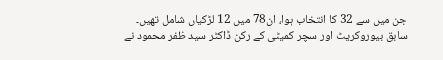جن میں سے 32 کا انتخاب ہوا، ان78 میں 12 لڑکیاں شامل تھیں۔
سابق بیوروکریٹ اور سچر کمیٹی کے رکن ڈاکٹر سید ظفر محمود نے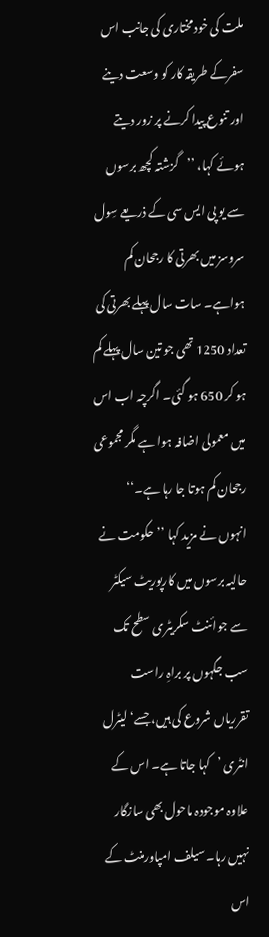ملت کی خودمختاری کی جانب اس سفرکے طریقہ کار کو وسعت دینے اور تنوع پیدا کرنے پر زور دیتے ہوئے کہا، ’’گزشتہ کچھ برسوں سے یو پی ایس سی کے ذریعے سِول سروسز میں بھرتی کا رجحان کم ہواہے۔ سات سال پہلے بھرتی کی تعداد 1250 تھی جو تین سال پہلے کم ہو کر 650 ہو گئی۔ اگرچہ اب اس میں معمولی اضافہ ہوا ہے مگر مجموعی رجحان کم ہوتا جا رہا ہے۔‘‘
انہوں نے مزید کہا ’’حکومت نے حالیہ برسوں میں کارپوریٹ سیکٹر سے جوائنٹ سکریٹری سطح تک سب جگہوں پر براہِ راست تقرریاں شروع کی ہیں، جسے‘ لیٹرل انٹری ’کہا جاتا ہے۔ اس کے علاوہ موجودہ ماحول بھی سازگار نہیں رہا۔ سیلف امپاورمنٹ کے اس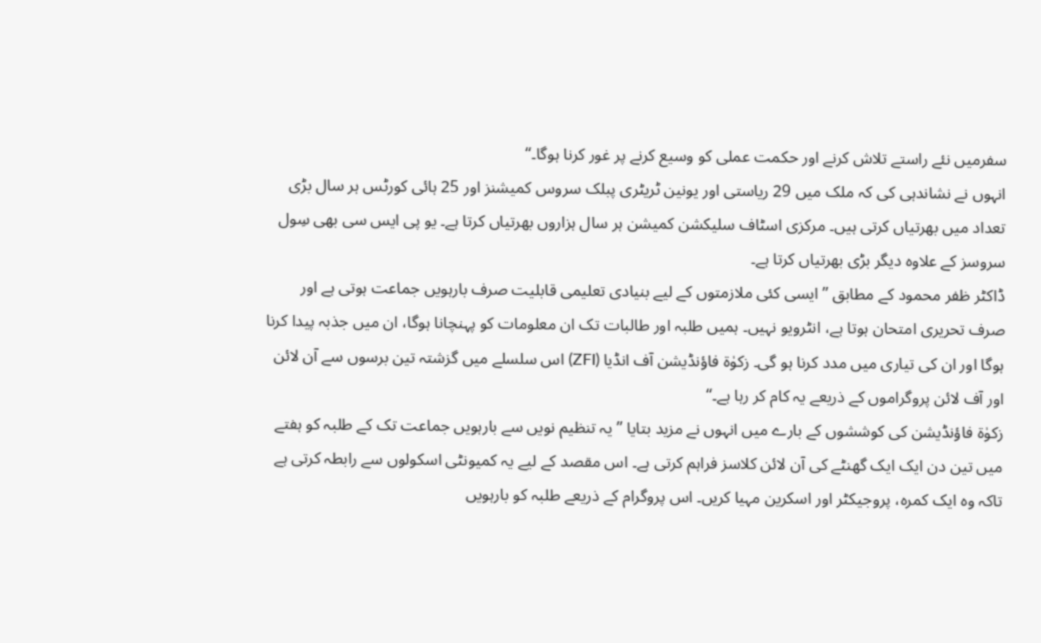سفرمیں نئے راستے تلاش کرنے اور حکمت عملی کو وسیع کرنے پر غور کرنا ہوگا۔‘‘
انہوں نے نشاندہی کی کہ ملک میں 29 ریاستی اور یونین ٹریٹری پبلک سروس کمیشنز اور 25 ہائی کورٹس ہر سال بڑی تعداد میں بھرتیاں کرتی ہیں۔ مرکزی اسٹاف سلیکشن کمیشن ہر سال ہزاروں بھرتیاں کرتا ہے۔ یو پی ایس سی بھی سِول سروسز کے علاوہ دیگر بڑی بھرتیاں کرتا ہے۔
ڈاکٹر ظفر محمود کے مطابق ’’ایسی کئی ملازمتوں کے لیے بنیادی تعلیمی قابلیت صرف بارہویں جماعت ہوتی ہے اور صرف تحریری امتحان ہوتا ہے، انٹرویو نہیں۔ ہمیں طلبہ اور طالبات تک ان معلومات کو پہنچانا ہوگا، ان میں جذبہ پیدا کرنا ہوگا اور ان کی تیاری میں مدد کرنا ہو گی۔ زکوٰۃ فاؤنڈیشن آف انڈیا (ZFI) اس سلسلے میں گزشتہ تین برسوں سے آن لائن اور آف لائن پروگراموں کے ذریعے یہ کام کر رہا ہے۔‘‘
زکوٰۃ فاؤنڈیشن کی کوششوں کے بارے میں انہوں نے مزید بتایا ’’یہ تنظیم نویں سے بارہویں جماعت تک کے طلبہ کو ہفتے میں تین دن ایک ایک گھنٹے کی آن لائن کلاسز فراہم کرتی ہے۔ اس مقصد کے لیے یہ کمیونٹی اسکولوں سے رابطہ کرتی ہے تاکہ وہ ایک کمرہ، پروجیکٹر اور اسکرین مہیا کریں۔ اس پروگرام کے ذریعے طلبہ کو بارہویں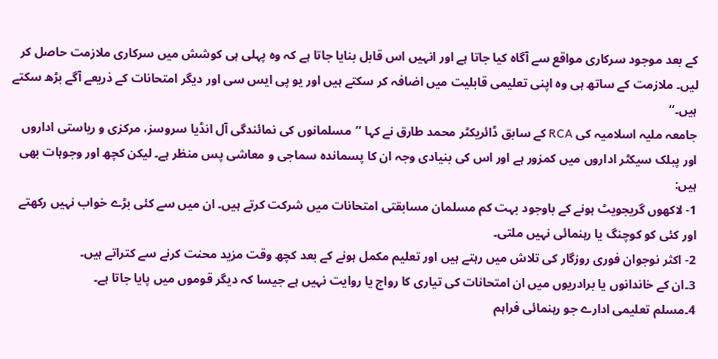کے بعد موجود سرکاری مواقع سے آگاہ کیا جاتا ہے اور انہیں اس قابل بنایا جاتا ہے کہ وہ پہلی ہی کوشش میں سرکاری ملازمت حاصل کر لیں۔ ملازمت کے ساتھ ہی وہ اپنی تعلیمی قابلیت میں اضافہ کر سکتے ہیں اور یو پی ایس سی اور دیگر امتحانات کے ذریعے آگے بڑھ سکتے ہیں۔‘‘
جامعہ ملیہ اسلامیہ کی RCA کے سابق ڈائریکٹر محمد طارق نے کہا ’’مسلمانوں کی نمائندگی آل انڈیا سروسز، مرکزی و ریاستی اداروں اور پبلک سیکٹر اداروں میں کمزور ہے اور اس کی بنیادی وجہ ان کا پسماندہ سماجی و معاشی پس منظر ہے۔ لیکن کچھ اور وجوہات بھی ہیں:
1- لاکھوں گریجویٹ ہونے کے باوجود بہت کم مسلمان مسابقتی امتحانات میں شرکت کرتے ہیں۔ ان میں سے کئی بڑے خواب نہیں رکھتے اور کئی کو کوچنگ یا رہنمائی نہیں ملتی۔
2- اکثر نوجوان فوری روزگار کی تلاش میں رہتے ہیں اور تعلیم مکمل ہونے کے بعد کچھ وقت مزید محنت کرنے سے کتراتے ہیں۔
3۔ان کے خاندانوں یا برادریوں میں ان امتحانات کی تیاری کا رواج یا روایت نہیں ہے جیسا کہ دیگر قوموں میں پایا جاتا ہے۔
4۔مسلم تعلیمی ادارے جو رہنمائی فراہم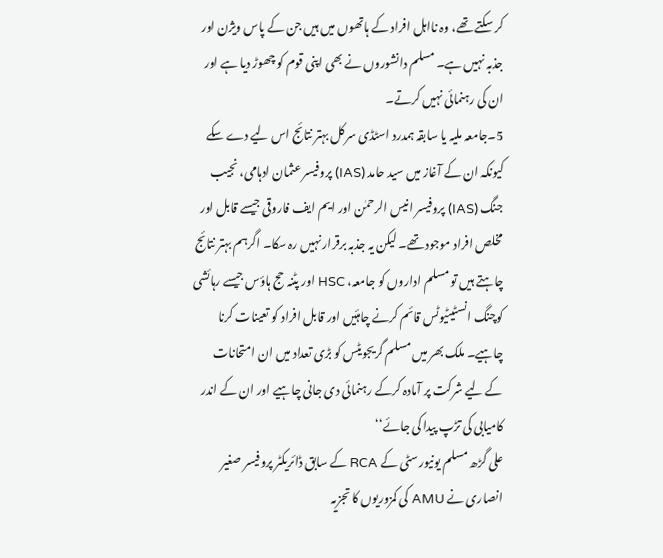کر سکتے تھے، وہ نااہل افراد کے ہاتھوں میں ہیں جن کے پاس ویژن اور جذبہ نہیں ہے۔ مسلم دانشوروں نے بھی اپنی قوم کو چھوڑ دیا ہے اور ان کی رہنمائی نہیں کرتے۔
5۔جامعہ ملیہ یا سابقہ ہمدرد اسٹڈی سرکل بہتر نتائج اس لیے دے سکے کیونکہ ان کے آغاز میں سید حامد (IAS) پروفیسر عثمان ادہامی، نجیب جنگ (IAS) پروفیسر انیس الرحمٰن اور ایم ایف فاروقی جیسے قابل اور مخلص افراد موجود تھے۔ لیکن یہ جذبہ برقرار نہیں رہ سکا۔ اگرہم بہتر نتائج چاہتے ہیں تو مسلم اداروں کو جامعہ، HSC اور پٹنہ حج ہاؤس جیسے رہائشی کوچنگ انسٹیٹیوٹس قائم کرنے چاہئیں اور قابل افراد کو تعینات کرنا چاہیے۔ ملک بھر میں مسلم گریجویٹس کو بڑی تعداد میں ان امتحانات کے لیے شرکت پر آمادہ کرکے رہنمائی دی جانی چاہیے اور ان کے اندر کامیابی کی تڑپ پیدا کی جائے‘‘
علی گڑھ مسلم یونیورسٹی کے RCA کے سابق ڈائریکٹر پروفیسر صغیر انصاری نے AMU کی کمزوریوں کا تجزیہ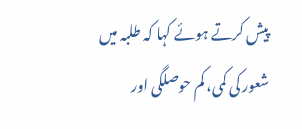پیش کرتے ہوئے کہا کہ طلبہ میں شعور کی کمی، کم حوصلگی اور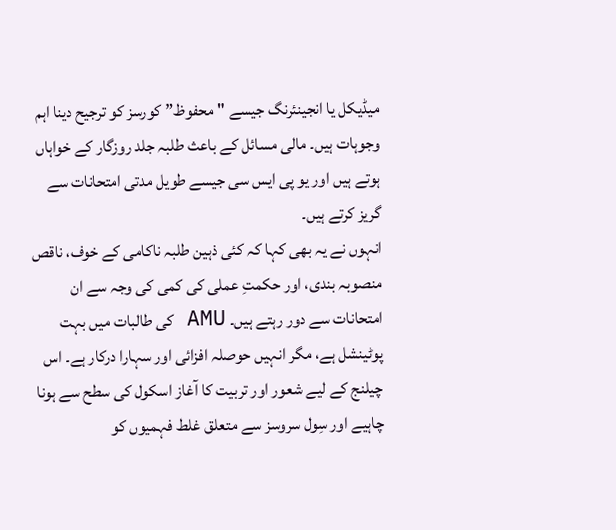میڈیکل یا انجینئرنگ جیسے "محفوظ” کورسز کو ترجیح دینا اہم وجوہات ہیں۔ مالی مسائل کے باعث طلبہ جلد روزگار کے خواہاں ہوتے ہیں اور یو پی ایس سی جیسے طویل مدتی امتحانات سے گریز کرتے ہیں۔
انہوں نے یہ بھی کہا کہ کئی ذہین طلبہ ناکامی کے خوف، ناقص منصوبہ بندی، اور حکمتِ عملی کی کمی کی وجہ سے ان امتحانات سے دور رہتے ہیں۔ AMU کی طالبات میں بہت پوٹینشل ہے، مگر انہیں حوصلہ افزائی اور سہارا درکار ہے۔ اس چیلنج کے لیے شعور اور تربیت کا آغاز اسکول کی سطح سے ہونا چاہیے اور سِول سروسز سے متعلق غلط فہمیوں کو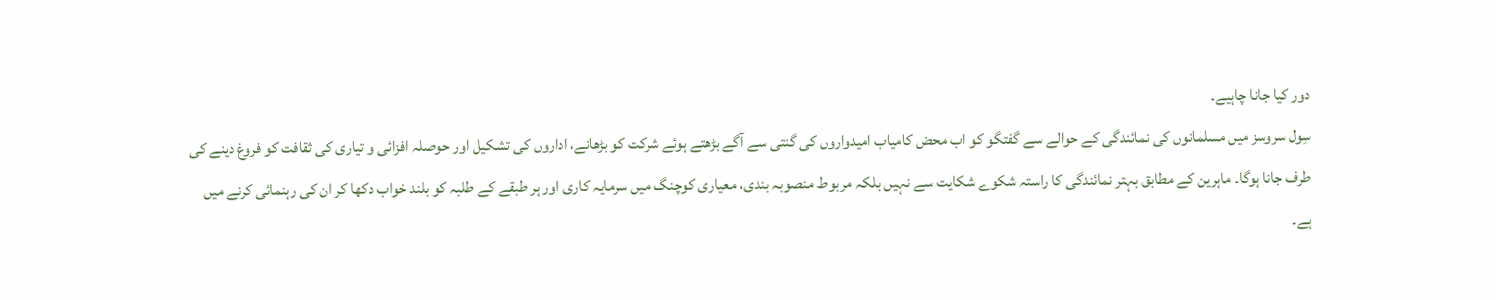دور کیا جانا چاہیے۔
سِول سروسز میں مسلمانوں کی نمائندگی کے حوالے سے گفتگو کو اب محض کامیاب امیدواروں کی گنتی سے آگے بڑھتے ہوئے شرکت کو بڑھانے، اداروں کی تشکیل اور حوصلہ افزائی و تیاری کی ثقافت کو فروغ دینے کی طرف جانا ہوگا۔ ماہرین کے مطابق بہتر نمائندگی کا راستہ شکوے شکایت سے نہیں بلکہ مربوط منصوبہ بندی، معیاری کوچنگ میں سرمایہ کاری اور ہر طبقے کے طلبہ کو بلند خواب دکھا کر ان کی رہنمائی کرنے میں ہے۔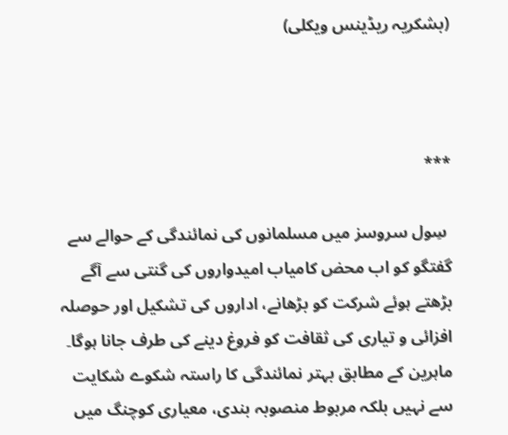(بشکریہ ریڈینس ویکلی)



***

 سِول سروسز میں مسلمانوں کی نمائندگی کے حوالے سے گفتگو کو اب محض کامیاب امیدواروں کی گنتی سے آگے بڑھتے ہوئے شرکت کو بڑھانے، اداروں کی تشکیل اور حوصلہ افزائی و تیاری کی ثقافت کو فروغ دینے کی طرف جانا ہوگا۔ ماہرین کے مطابق بہتر نمائندگی کا راستہ شکوے شکایت سے نہیں بلکہ مربوط منصوبہ بندی، معیاری کوچنگ میں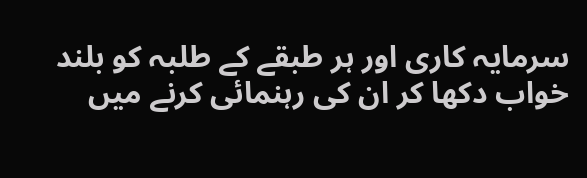سرمایہ کاری اور ہر طبقے کے طلبہ کو بلند خواب دکھا کر ان کی رہنمائی کرنے میں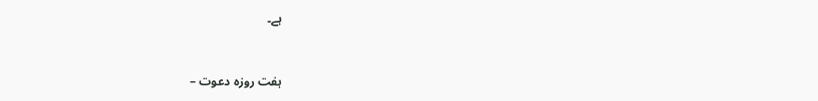ہے۔


ہفت روزہ دعوت –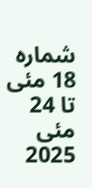شمارہ 18 مئی تا 24 مئی 2025